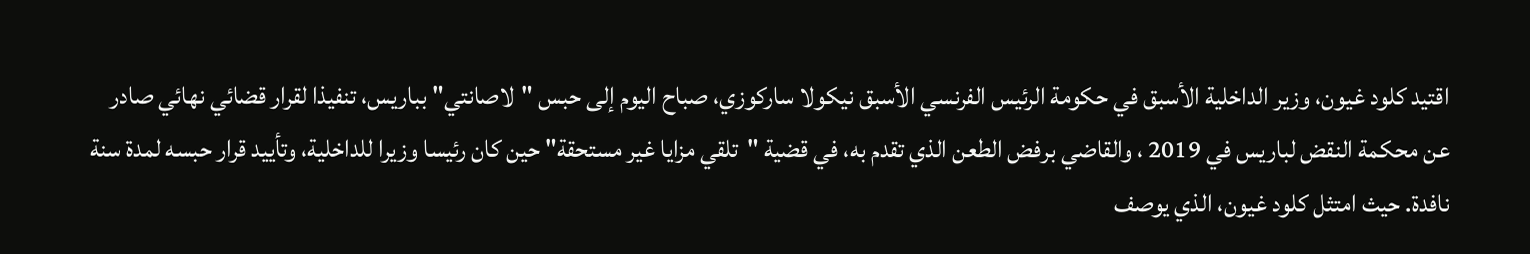اقتيد كلود غيون، وزير الداخلية الأسبق في حكومة الرئيس الفرنسي الأسبق نيكولا ساركوزي، صباح اليوم إلى حبس "لاصانتي" بباريس، تنفيذا لقرار قضائي نهائي صادر عن محكمة النقض لباريس في 2019 ، والقاضي برفض الطعن الذي تقدم به، في قضية "تلقي مزايا غير مستحقة" حين كان رئيسا وزيرا للداخلية، وتأييد قرار حبسه لمدة سنة نافدة. حيث امتثل كلود غيون، الذي يوصف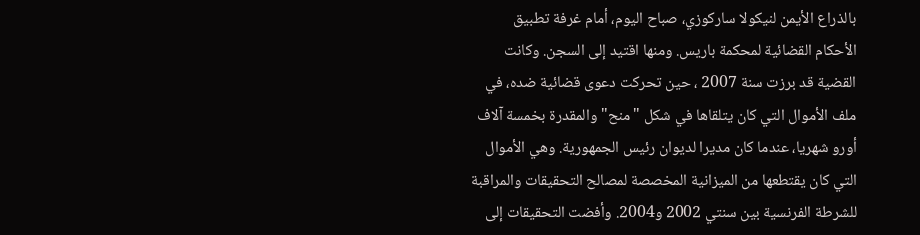بالذراع الأيمن لنيكولا ساركوزي، صباح اليوم، أمام غرفة تطبيق الأحكام القضائية لمحكمة باريس. ومنها اقتيد إلى السجن. وكانت القضية قد برزت سنة 2007 ، حين تحركت دعوى قضائية ضده، في ملف الأموال التي كان يتلقاها في شكل "منح" والمقدرة بخمسة آلاف أورو شهريا، عندما كان مديرا لديوان رئيس الجمهورية. وهي الأموال التي كان يقتطعها من الميزانية المخصصة لمصالح التحقيقات والمراقبة للشرطة الفرنسية بين سنتي 2002 و2004. وأفضت التحقيقات إلى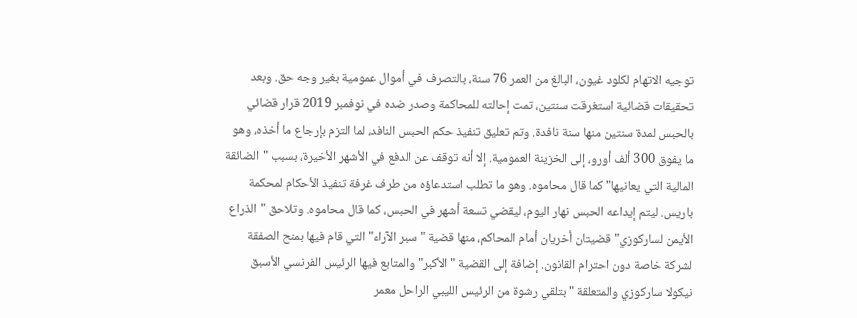توجيه الاتهام لكلود غيون، البالغ من العمر 76 سنة، بالتصرف في أموال عمومية بغير وجه حق. وبعد تحقيقات قضائية استغرقت سنتين، تمت إحالته للمحاكمة وصدر ضده في نوفمبر 2019 قرار قضائي بالحبس لمدة سنتين منها سنة نافدة. وتم تعليق تنفيذ حكم الحبس النافد، لما التزم بإرجاع ما أخذه، وهو ما يفوق 300 ألف أورو، إلى الخزينة العمومية. إلا أنه توقف عن الدفع في الأشهر الأخيرة، بسبب "الضائقة المالية التي يعانيها" كما قال محاموه. وهو ما تطلب استدعاؤه من طرف غرفة تنفيذ الأحكام لمحكمة باريس. ليتم إيداعه الحبس نهار اليوم، ليقضي تسعة أشهر في الحبس، كما قال محاموه. وتلاحق "الذراع الأيمن لساركوزي" قضيتان أخريان أمام المحاكم، منها قضية "سبر الآراء" التي قام فيها بمنح الصفقة لشركة خاصة دون احترام القانون. إضافة إلى القضية "الأكبر" والمتابع فيها الرئيس الفرنسي الأسبق نيكولا ساركوزي والمتعلقة "بتلقي رشوة من الرئيس الليبي الراحل معمر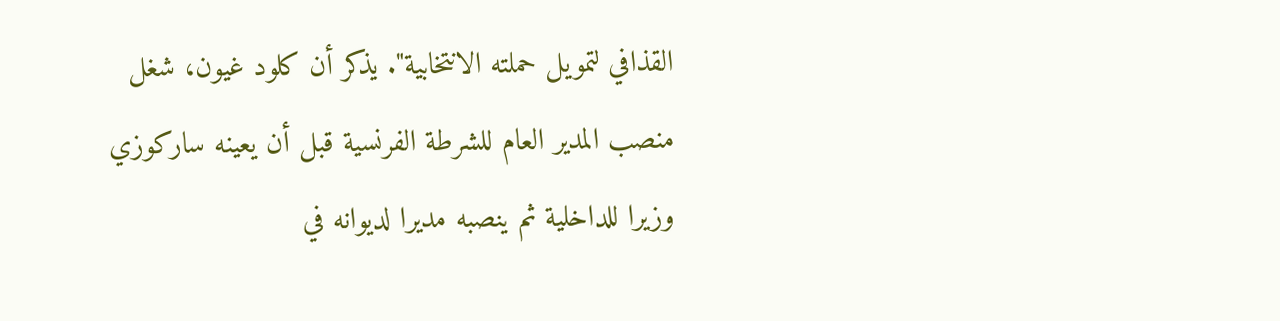القذافي لتمويل حملته الانتخابية". يذكر أن كلود غيون، شغل منصب المدير العام للشرطة الفرنسية قبل أن يعينه ساركوزي وزيرا للداخلية ثم ينصبه مديرا لديوانه في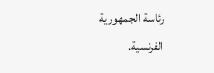رئاسة الجمهورية الفرنسية.